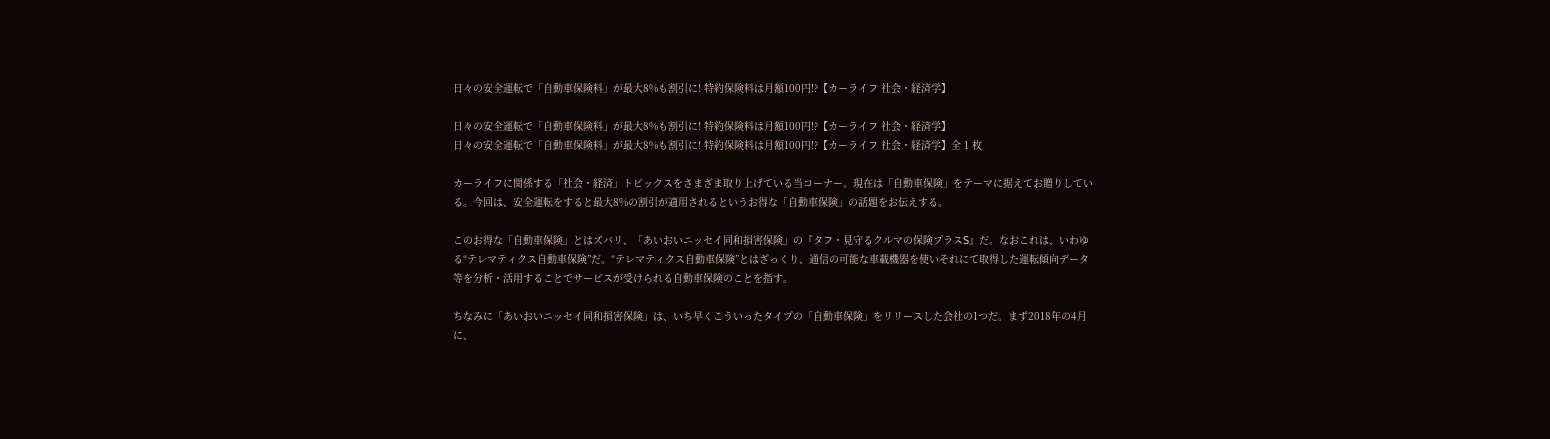日々の安全運転で「自動車保険料」が最大8%も割引に! 特約保険料は月額100円!?【カーライフ 社会・経済学】

日々の安全運転で「自動車保険料」が最大8%も割引に! 特約保険料は月額100円!?【カーライフ 社会・経済学】
日々の安全運転で「自動車保険料」が最大8%も割引に! 特約保険料は月額100円!?【カーライフ 社会・経済学】全 1 枚

カーライフに関係する「社会・経済」トピックスをさまざま取り上げている当コーナー。現在は「自動車保険」をテーマに据えてお贈りしている。今回は、安全運転をすると最大8%の割引が適用されるというお得な「自動車保険」の話題をお伝えする。

このお得な「自動車保険」とはズバリ、「あいおいニッセイ同和損害保険」の『タフ・見守るクルマの保険プラスS』だ。なおこれは、いわゆる“テレマティクス自動車保険”だ。“テレマティクス自動車保険”とはざっくり、通信の可能な車載機器を使いそれにて取得した運転傾向データ等を分析・活用することでサービスが受けられる自動車保険のことを指す。

ちなみに「あいおいニッセイ同和損害保険」は、いち早くこういったタイプの「自動車保険」をリリースした会社の1つだ。まず2018年の4月に、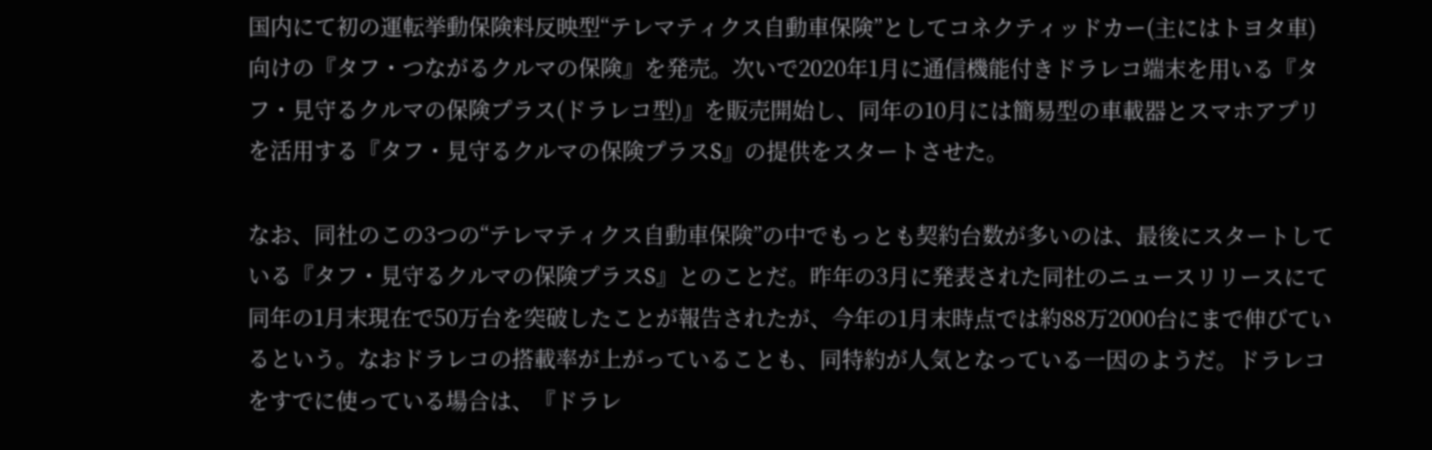国内にて初の運転挙動保険料反映型“テレマティクス自動車保険”としてコネクティッドカー(主にはトヨタ車)向けの『タフ・つながるクルマの保険』を発売。次いで2020年1月に通信機能付きドラレコ端末を用いる『タフ・見守るクルマの保険プラス(ドラレコ型)』を販売開始し、同年の10月には簡易型の車載器とスマホアプリを活用する『タフ・見守るクルマの保険プラスS』の提供をスタートさせた。

なお、同社のこの3つの“テレマティクス自動車保険”の中でもっとも契約台数が多いのは、最後にスタートしている『タフ・見守るクルマの保険プラスS』とのことだ。昨年の3月に発表された同社のニュースリリースにて同年の1月末現在で50万台を突破したことが報告されたが、今年の1月末時点では約88万2000台にまで伸びているという。なおドラレコの搭載率が上がっていることも、同特約が人気となっている一因のようだ。ドラレコをすでに使っている場合は、『ドラレ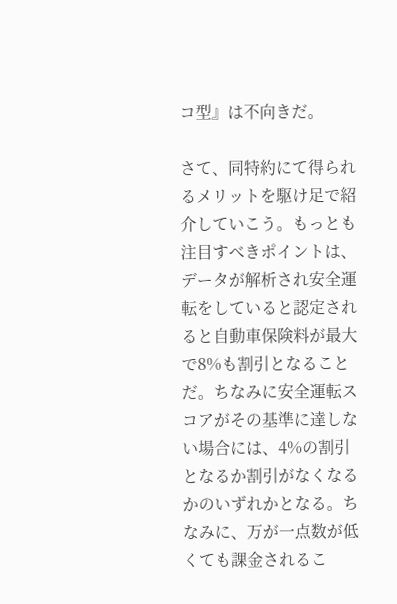コ型』は不向きだ。

さて、同特約にて得られるメリットを駆け足で紹介していこう。もっとも注目すべきポイントは、データが解析され安全運転をしていると認定されると自動車保険料が最大で8%も割引となることだ。ちなみに安全運転スコアがその基準に達しない場合には、4%の割引となるか割引がなくなるかのいずれかとなる。ちなみに、万が一点数が低くても課金されるこ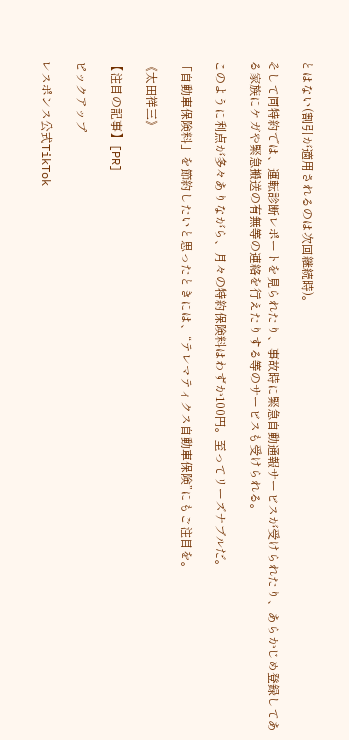とはない(割引が適用されるのは次回継続時)。

そして同特約では、運転診断レポートを見られたり、事故時に緊急自動通報サービスが受けられたり、あらかじめ登録してある家族にケガや緊急搬送の有無等の連絡を行えたりする等のサービスも受けられる。

このように利点が多々ありながら、月々の特約保険料はわずか100円。至ってリーズナブルだ。

「自動車保険料」を節約したいと思ったときには、“テレマティクス自動車保険”にもご注目を。

《太田祥三》

【注目の記事】[PR]

ピックアップ

レスポンス公式TikTok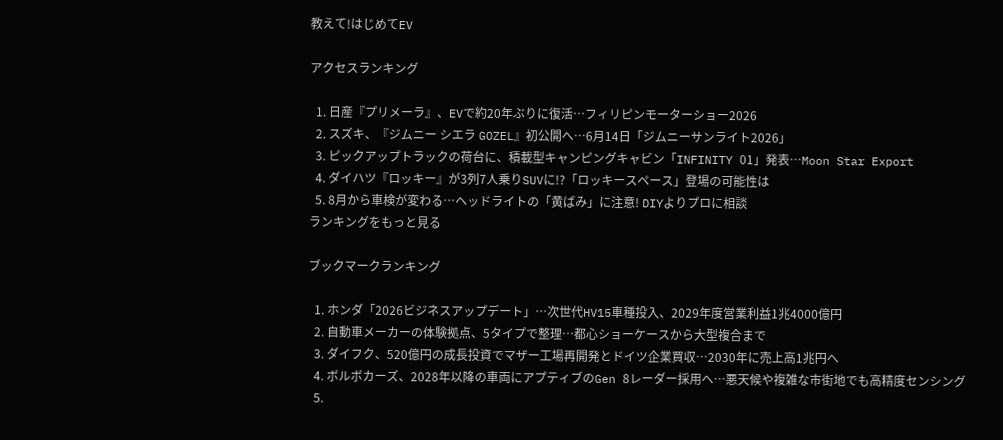教えて!はじめてEV

アクセスランキング

  1. 日産『プリメーラ』、EVで約20年ぶりに復活…フィリピンモーターショー2026
  2. スズキ、『ジムニー シエラ GOZEL』初公開へ…6月14日「ジムニーサンライト2026」
  3. ピックアップトラックの荷台に、積載型キャンピングキャビン「INFINITY 01」発表…Moon Star Export
  4. ダイハツ『ロッキー』が3列7人乗りSUVに!?「ロッキースペース」登場の可能性は
  5. 8月から車検が変わる…ヘッドライトの「黄ばみ」に注意! DIYよりプロに相談
ランキングをもっと見る

ブックマークランキング

  1. ホンダ「2026ビジネスアップデート」…次世代HV15車種投入、2029年度営業利益1兆4000億円
  2. 自動車メーカーの体験拠点、5タイプで整理…都心ショーケースから大型複合まで
  3. ダイフク、520億円の成長投資でマザー工場再開発とドイツ企業買収…2030年に売上高1兆円へ
  4. ボルボカーズ、2028年以降の車両にアプティブのGen 8レーダー採用へ…悪天候や複雑な市街地でも高精度センシング
  5.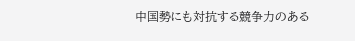中国勢にも対抗する競争力のある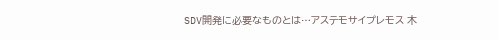SDV開発に必要なものとは…アステモサイプレモス 木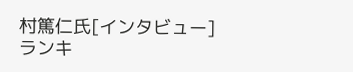村篤仁氏[インタビュー]
ランキ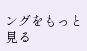ングをもっと見る